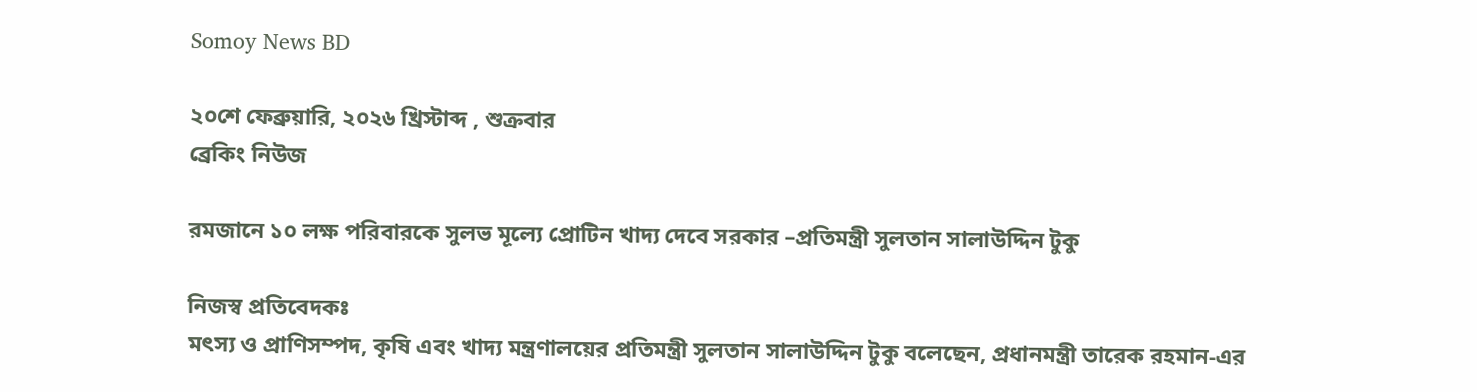Somoy News BD

২০শে ফেব্রুয়ারি, ২০২৬ খ্রিস্টাব্দ , শুক্রবার
ব্রেকিং নিউজ

রমজানে ১০ লক্ষ পরিবারকে সুলভ মূল্যে প্রোটিন খাদ্য দেবে সরকার –প্রতিমন্ত্রী সুলতান সালাউদ্দিন টুকু

নিজস্ব প্রতিবেদকঃ
মৎস্য ও প্রাণিসম্পদ, কৃষি এবং খাদ্য মন্ত্রণালয়ের প্রতিমন্ত্রী সুলতান সালাউদ্দিন টুকু বলেছেন, প্রধানমন্ত্রী তারেক রহমান-এর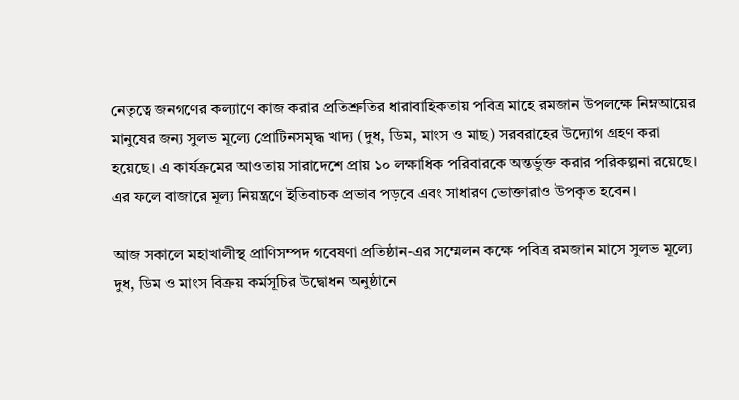নেতৃত্বে জনগণের কল্যাণে কাজ করার প্রতিশ্রুতির ধারাবাহিকতায় পবিত্র মাহে রমজান উপলক্ষে নিম্নআয়ের মানুষের জন্য সুলভ মূল্যে প্রোটিনসমৃদ্ধ খাদ্য (দুধ, ডিম, মাংস ও মাছ) সরবরাহের উদ্যোগ গ্রহণ করা হয়েছে। এ কার্যক্রমের আওতায় সারাদেশে প্রায় ১০ লক্ষাধিক পরিবারকে অন্তর্ভুক্ত করার পরিকল্পনা রয়েছে। এর ফলে বাজারে মূল্য নিয়ন্ত্রণে ইতিবাচক প্রভাব পড়বে এবং সাধারণ ভোক্তারাও উপকৃত হবেন।

আজ সকালে মহাখালীস্থ প্রাণিসম্পদ গবেষণা প্রতিষ্ঠান-এর সম্মেলন কক্ষে পবিত্র রমজান মাসে সুলভ মূল্যে দুধ, ডিম ও মাংস বিক্রয় কর্মসূচির উদ্বোধন অনুষ্ঠানে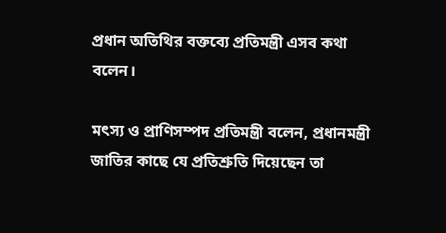প্রধান অতিথির বক্তব্যে প্রতিমন্ত্রী এসব কথা বলেন।

মৎস্য ও প্রাণিসম্পদ প্রতিমন্ত্রী বলেন, প্রধানমন্ত্রী জাতির কাছে যে প্রতিশ্রুতি দিয়েছেন তা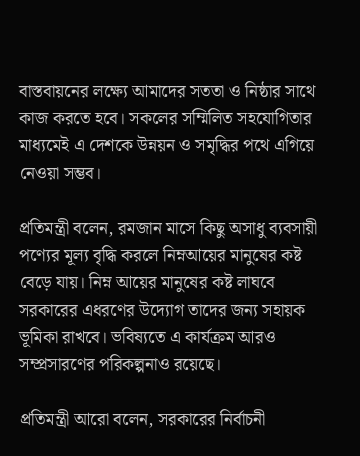বাস্তবায়নের লক্ষ্যে আমাদের সততা ও নিষ্ঠার সাথে কাজ করতে হবে। সকলের সম্মিলিত সহযোগিতার মাধ্যমেই এ দেশকে উন্নয়ন ও সমৃদ্ধির পথে এগিয়ে নেওয়া সম্ভব।

প্রতিমন্ত্রী বলেন, রমজান মাসে কিছু অসাধু ব্যবসায়ী পণ্যের মূল্য বৃদ্ধি করলে নিম্নআয়ের মানুষের কষ্ট বেড়ে যায়। নিম্ন আয়ের মানুষের কষ্ট লাঘবে সরকারের এধরণের উদ্যোগ তাদের জন্য সহায়ক ভূমিকা রাখবে। ভবিষ্যতে এ কার্যক্রম আরও সম্প্রসারণের পরিকল্পনাও রয়েছে।

প্রতিমন্ত্রী আরো বলেন, সরকারের নির্বাচনী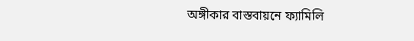অঙ্গীকার বাস্তবায়নে ফ্যামিলি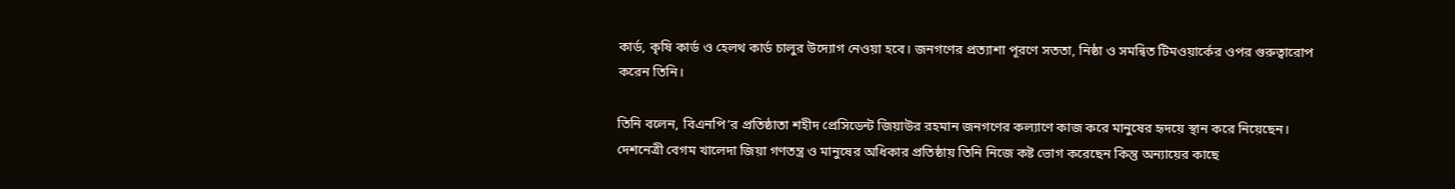কার্ড, কৃষি কার্ড ও হেলথ কার্ড চালুর উদ্যোগ নেওয়া হবে। জনগণের প্রত্যাশা পূরণে সততা, নিষ্ঠা ও সমন্বিত টিমওয়ার্কের ওপর গুরুত্বারোপ করেন তিনি।

তিনি বলেন, বিএনপি’র প্রতিষ্ঠাতা শহীদ প্রেসিডেন্ট জিয়াউর রহমান জনগণের কল্যাণে কাজ করে মানুষের হৃদয়ে স্থান করে নিয়েছেন। দেশনেত্রী বেগম খালেদা জিয়া গণতন্ত্র ও মানুষের অধিকার প্রতিষ্ঠায় তিনি নিজে কষ্ট ভোগ করেছেন কিন্তু অন্যায়ের কাছে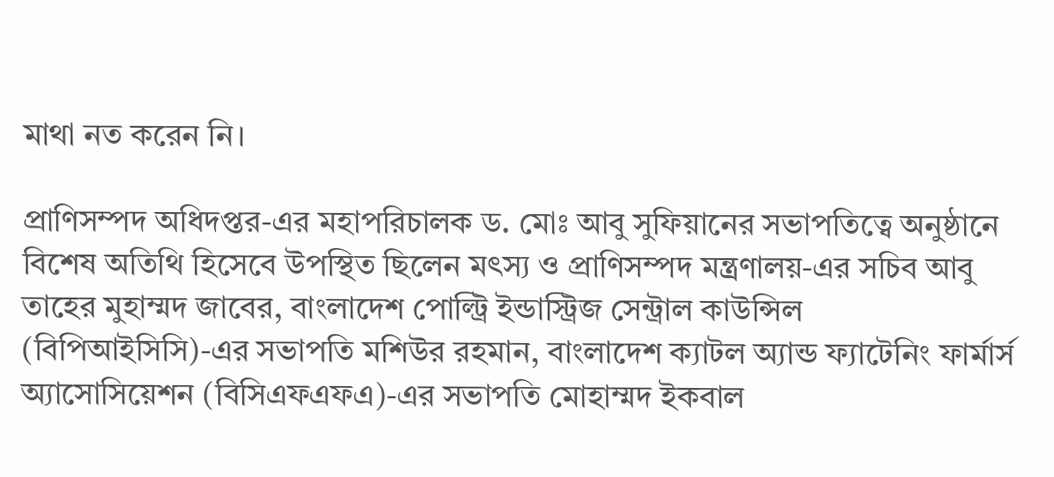মাথা নত করেন নি।

প্রাণিসম্পদ অধিদপ্তর-এর মহাপরিচালক ড. মোঃ আবু সুফিয়ানের সভাপতিত্বে অনুষ্ঠানে বিশেষ অতিথি হিসেবে উপস্থিত ছিলেন মৎস্য ও প্রাণিসম্পদ মন্ত্রণালয়-এর সচিব আবু তাহের মুহাম্মদ জাবের, বাংলাদেশ পোল্ট্রি ইন্ডাস্ট্রিজ সেন্ট্রাল কাউন্সিল (বিপিআইসিসি)-এর সভাপতি মশিউর রহমান, বাংলাদেশ ক্যাটল অ্যান্ড ফ্যাটেনিং ফার্মার্স অ্যাসোসিয়েশন (বিসিএফএফএ)-এর সভাপতি মোহাম্মদ ইকবাল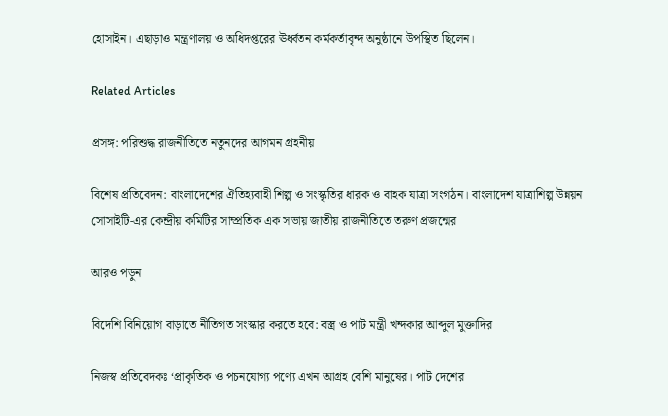হোসাইন। এছাড়াও মন্ত্রণালয় ও অধিদপ্তরের ঊর্ধ্বতন কর্মকর্তাবৃন্দ অনুষ্ঠানে উপস্থিত ছিলেন।

Related Articles

প্রসঙ্গ: পরিশুদ্ধ রাজনীতিতে নতুনদের আগমন গ্রহনীয়

বিশেষ প্রতিবেদন: বাংলাদেশের ঐতিহ্যবাহী শিল্প ও সংস্কৃতির ধারক ও বাহক যাত্রা সংগঠন। বাংলাদেশ যাত্রাশিল্প উন্নয়ন সোসাইটি-এর কেন্দ্রীয় কমিটির সাম্প্রতিক এক সভায় জাতীয় রাজনীতিতে তরুণ প্রজন্মের

আরও পড়ুন

বিদেশি বিনিয়োগ বাড়াতে নীতিগত সংস্কার করতে হবে: বস্ত্র ও পাট মন্ত্রী খন্দকার আব্দুল মুক্তাদির

নিজস্ব প্রতিবেদকঃ ‘প্রাকৃতিক ও পচনযোগ্য পণ্যে এখন আগ্রহ বেশি মানুষের। পাট দেশের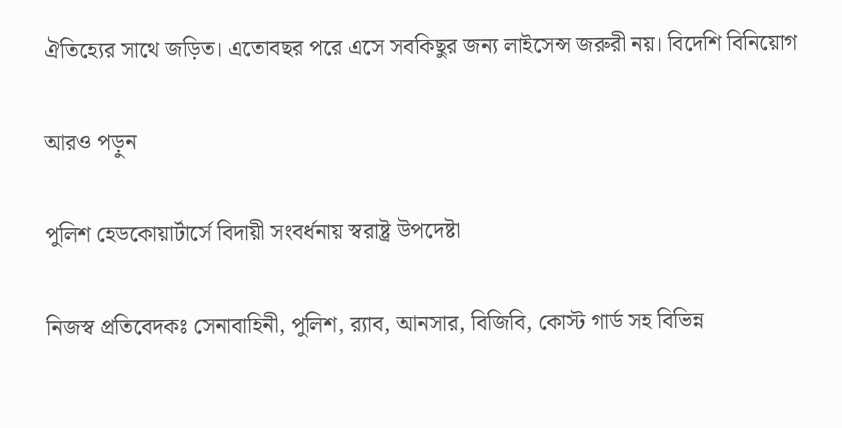ঐতিহ্যের সাথে জড়িত। এতোবছর পরে এসে সবকিছুর জন্য লাইসেন্স জরুরী নয়। বিদেশি বিনিয়োগ

আরও পড়ুন

পুলিশ হেডকোয়ার্টার্সে বিদায়ী সংবর্ধনায় স্বরাষ্ট্র উপদেষ্টা

নিজস্ব প্রতিবেদকঃ সেনাবাহিনী, পুলিশ, র‌্যাব, আনসার, বিজিবি, কোস্ট গার্ড সহ বিভিন্ন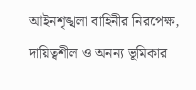আইনশৃঙ্খলা বাহিনীর নিরপেক্ষ, দায়িত্বশীল ও অনন্য ভূমিকার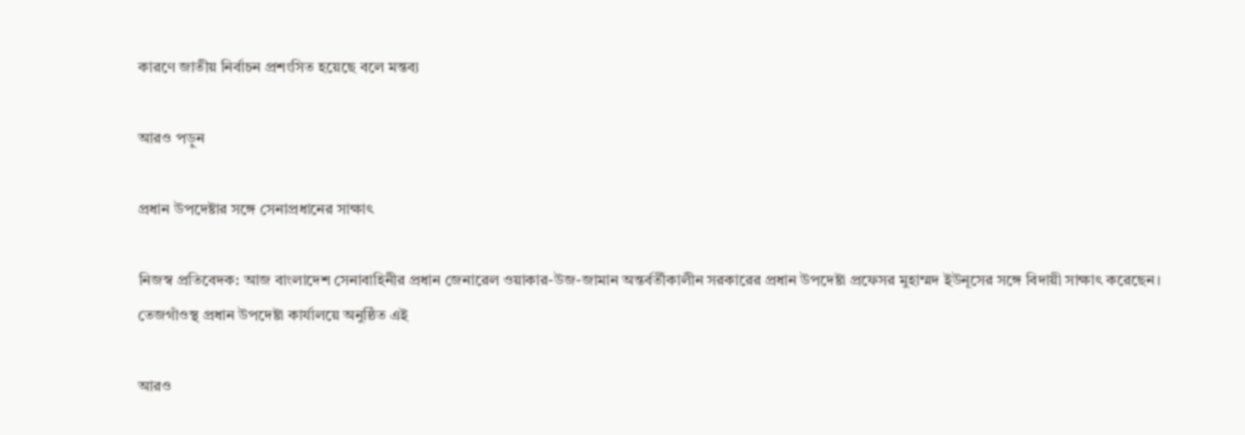কারণে জাতীয় নির্বাচন প্রশংসিত হয়েছে বলে মন্তব্য

আরও পড়ুন

প্রধান উপদেষ্টার সঙ্গে সেনাপ্রধানের সাক্ষাৎ

নিজস্ব প্রতিবেদক: আজ বাংলাদেশ সেনাবাহিনীর প্রধান জেনারেল ওয়াকার-উজ-জামান অন্তর্বর্তীকালীন সরকারের প্রধান উপদেষ্টা প্রফেসর মুহাম্মদ ইউনূসের সঙ্গে বিদায়ী সাক্ষাৎ করেছেন। তেজগাঁওস্থ প্রধান উপদেষ্টা কার্যালয়ে অনুষ্ঠিত এই

আরও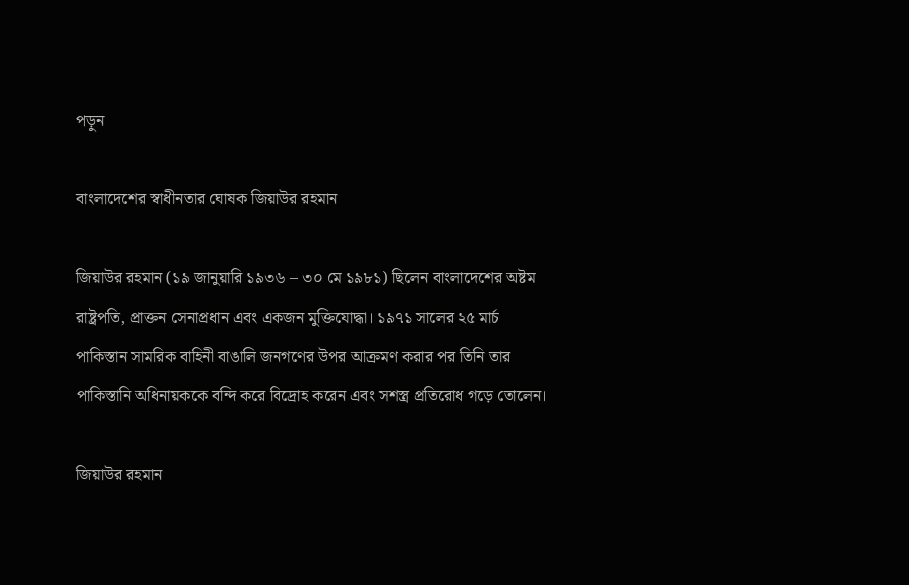পড়ুন

বাংলাদেশের স্বাধীনতার ঘোষক জিয়াউর রহমান

জিয়াউর রহমান (১৯ জানুয়ারি ১৯৩৬ – ৩০ মে ১৯৮১) ছিলেন বাংলাদেশের অষ্টম রাষ্ট্রপতি, প্রাক্তন সেনাপ্রধান এবং একজন মুক্তিযোদ্ধা। ১৯৭১ সালের ২৫ মার্চ পাকিস্তান সামরিক বাহিনী বাঙালি জনগণের উপর আক্রমণ করার পর তিনি তার পাকিস্তানি অধিনায়ককে বন্দি করে বিদ্রোহ করেন এবং সশস্ত্র প্রতিরোধ গড়ে তোলেন।

জিয়াউর রহমান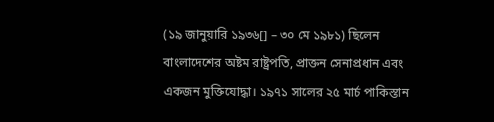(১৯ জানুয়ারি ১৯৩৬[] – ৩০ মে ১৯৮১) ছিলেন বাংলাদেশের অষ্টম রাষ্ট্রপতি, প্রাক্তন সেনাপ্রধান এবং একজন মুক্তিযোদ্ধা। ১৯৭১ সালের ২৫ মার্চ পাকিস্তান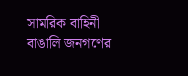সামরিক বাহিনী বাঙালি জনগণের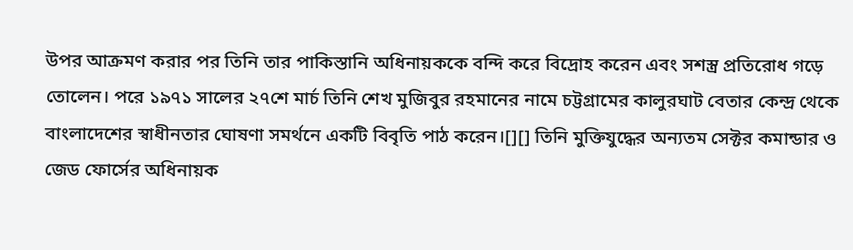উপর আক্রমণ করার পর তিনি তার পাকিস্তানি অধিনায়ককে বন্দি করে বিদ্রোহ করেন এবং সশস্ত্র প্রতিরোধ গড়ে তোলেন। পরে ১৯৭১ সালের ২৭শে মার্চ তিনি শেখ মুজিবুর রহমানের নামে চট্টগ্রামের কালুরঘাট বেতার কেন্দ্র থেকে বাংলাদেশের স্বাধীনতার ঘোষণা সমর্থনে একটি বিবৃতি পাঠ করেন।[][] তিনি মুক্তিযুদ্ধের অন্যতম সেক্টর কমান্ডার ও জেড ফোর্সের অধিনায়ক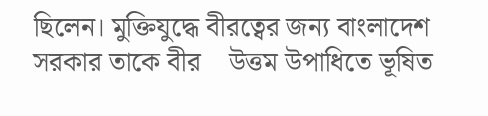ছিলেন। মুক্তিযুদ্ধে বীরত্বের জন্য বাংলাদেশ সরকার তাকে বীর    উত্তম উপাধিতে ভূষিত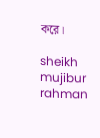করে।

sheikh mujibur rahman